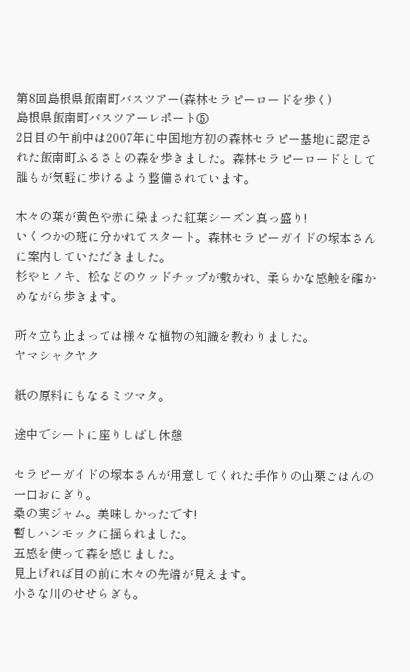第8回島根県飯南町バスツアー(森林セラピーロードを歩く)
島根県飯南町バスツアーレポート⑤
2日目の午前中は2007年に中国地方初の森林セラピー基地に認定された飯南町ふるさとの森を歩きました。森林セラピーロードとして誰もが気軽に歩けるよう整備されています。

木々の葉が黄色や赤に染まった紅葉シーズン真っ盛り!
いくつかの班に分かれてスタート。森林セラピーガイドの塚本さんに案内していただきました。
杉やヒノキ、松などのウッドチップが敷かれ、柔らかな感触を確かめながら歩きます。

所々立ち止まっては様々な植物の知識を教わりました。
ヤマシャクヤク

紙の原料にもなるミツマタ。

途中でシートに座りしばし休憩

セラピーガイドの塚本さんが用意してくれた手作りの山栗ごはんの一口おにぎり。
桑の実ジャム。美味しかったです!
暫しハンモックに揺られました。
五感を使って森を感じました。
見上げれば目の前に木々の先端が見えます。
小さな川のせせらぎも。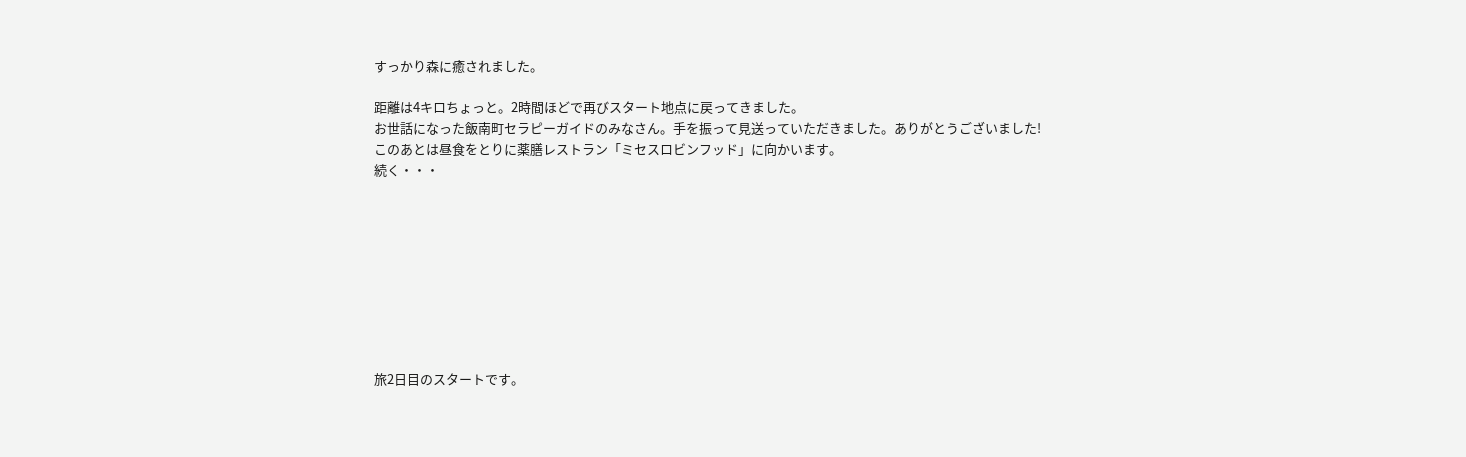すっかり森に癒されました。

距離は4キロちょっと。2時間ほどで再びスタート地点に戻ってきました。
お世話になった飯南町セラピーガイドのみなさん。手を振って見送っていただきました。ありがとうございました!
このあとは昼食をとりに薬膳レストラン「ミセスロビンフッド」に向かいます。
続く・・・









旅2日目のスタートです。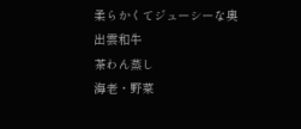柔らかくてジューシーな奥出雲和牛
茶わん蒸し
海老・野菜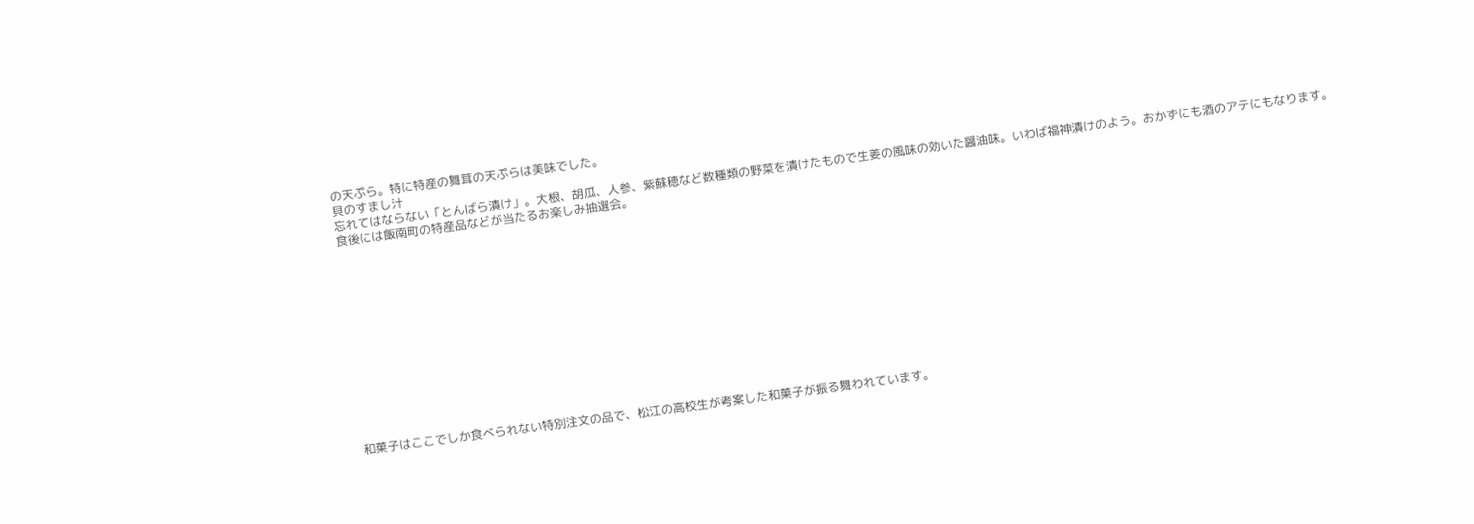の天ぷら。特に特産の舞茸の天ぷらは美味でした。
貝のすまし汁
忘れてはならない「とんばら漬け」。大根、胡瓜、人参、紫蘇穂など数種類の野菜を漬けたもので生姜の風味の効いた醤油味。いわば福神漬けのよう。おかずにも酒のアテにもなります。
食後には飯南町の特産品などが当たるお楽しみ抽選会。













和菓子はここでしか食べられない特別注文の品で、松江の高校生が考案した和菓子が振る舞われています。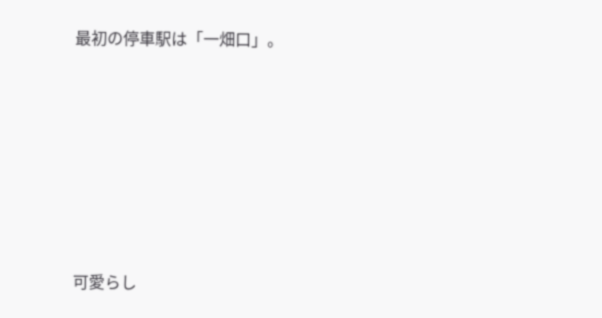最初の停車駅は「一畑口」。










可愛らし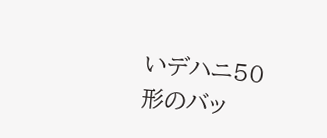いデハニ50形のバッ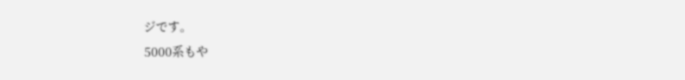ジです。
5000系もや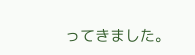ってきました。